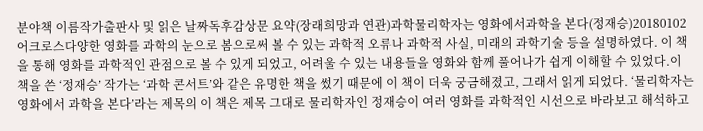분야책 이름작가출판사 및 읽은 날짜독후감상문 요약(장래희망과 연관)과학물리학자는 영화에서과학을 본다(정재승)20180102어크로스다양한 영화를 과학의 눈으로 봄으로써 볼 수 있는 과학적 오류나 과학적 사실, 미래의 과학기술 등을 설명하였다. 이 책을 통해 영화를 과학적인 관점으로 볼 수 있게 되었고, 어려울 수 있는 내용들을 영화와 함께 풀어나가 쉽게 이해할 수 있었다.이 책을 쓴 ‘정재승’ 작가는 ‘과학 콘서트’와 같은 유명한 책을 썼기 때문에 이 책이 더욱 궁금해졌고, 그래서 읽게 되었다. ‘물리학자는 영화에서 과학을 본다’라는 제목의 이 책은 제목 그대로 물리학자인 정재승이 여러 영화를 과학적인 시선으로 바라보고 해석하고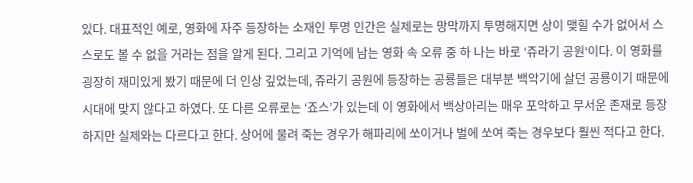있다. 대표적인 예로, 영화에 자주 등장하는 소재인 투명 인간은 실제로는 망막까지 투명해지면 상이 맺힐 수가 없어서 스스로도 볼 수 없을 거라는 점을 알게 된다. 그리고 기억에 남는 영화 속 오류 중 하 나는 바로 ‘쥬라기 공원‘이다. 이 영화를 굉장히 재미있게 봤기 때문에 더 인상 깊었는데, 쥬라기 공원에 등장하는 공룡들은 대부분 백악기에 살던 공룡이기 때문에 시대에 맞지 않다고 하였다. 또 다른 오류로는 ‘죠스’가 있는데 이 영화에서 백상아리는 매우 포악하고 무서운 존재로 등장하지만 실제와는 다르다고 한다. 상어에 물려 죽는 경우가 해파리에 쏘이거나 벌에 쏘여 죽는 경우보다 훨씬 적다고 한다.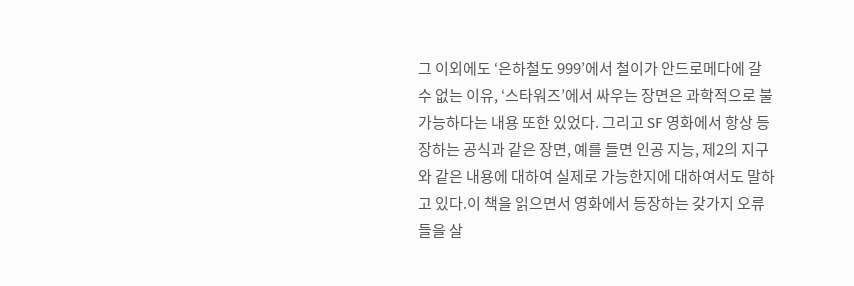그 이외에도 ‘은하철도 999’에서 철이가 안드로메다에 갈 수 없는 이유, ‘스타워즈’에서 싸우는 장면은 과학적으로 불가능하다는 내용 또한 있었다. 그리고 SF 영화에서 항상 등장하는 공식과 같은 장면, 예를 들면 인공 지능, 제2의 지구와 같은 내용에 대하여 실제로 가능한지에 대하여서도 말하고 있다.이 책을 읽으면서 영화에서 등장하는 갖가지 오류들을 살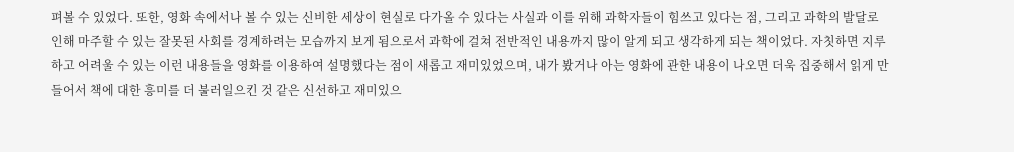펴볼 수 있었다. 또한, 영화 속에서나 볼 수 있는 신비한 세상이 현실로 다가올 수 있다는 사실과 이를 위해 과학자들이 힘쓰고 있다는 점, 그리고 과학의 발달로 인해 마주할 수 있는 잘못된 사회를 경계하려는 모습까지 보게 됨으로서 과학에 걸쳐 전반적인 내용까지 많이 알게 되고 생각하게 되는 책이었다. 자칫하면 지루하고 어려울 수 있는 이런 내용들을 영화를 이용하여 설명했다는 점이 새롭고 재미있었으며, 내가 봤거나 아는 영화에 관한 내용이 나오면 더욱 집중해서 읽게 만들어서 책에 대한 흥미를 더 불러일으킨 것 같은 신선하고 재미있으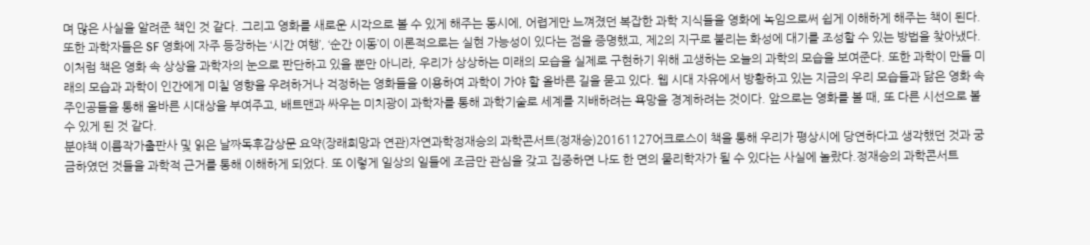며 많은 사실을 알려준 책인 것 같다. 그리고 영화를 새로운 시각으로 볼 수 있게 해주는 동시에, 어렵게만 느껴졌던 복잡한 과학 지식들을 영화에 녹임으로써 쉽게 이해하게 해주는 책이 된다. 또한 과학자들은 SF 영화에 자주 등장하는 ‘시간 여행’, ‘순간 이동’이 이론적으로는 실현 가능성이 있다는 점을 증명했고, 제2의 지구로 불리는 화성에 대기를 조성할 수 있는 방법을 찾아냈다. 이처럼 책은 영화 속 상상을 과학자의 눈으로 판단하고 있을 뿐만 아니라, 우리가 상상하는 미래의 모습을 실제로 구현하기 위해 고생하는 오늘의 과학의 모습을 보여준다. 또한 과학이 만들 미래의 모습과 과학이 인간에게 미칠 영향을 우려하거나 걱정하는 영화들을 이용하여 과학이 가야 할 올바른 길을 묻고 있다. 웹 시대 자유에서 방황하고 있는 지금의 우리 모습들과 닮은 영화 속 주인공들을 통해 올바른 시대상을 부여주고, 배트맨과 싸우는 미치광이 과학자를 통해 과학기술로 세계를 지배하려는 욕망을 경계하려는 것이다. 앞으로는 영화를 볼 때, 또 다른 시선으로 볼 수 있게 된 것 같다.
분야책 이름작가출판사 및 읽은 날짜독후감상문 요약(장래희망과 연관)자연과학정재승의 과학콘서트(정재승)20161127어크로스이 책을 통해 우리가 평상시에 당연하다고 생각했던 것과 궁금하였던 것들을 과학적 근거를 통해 이해하게 되었다. 또 이렇게 일상의 일들에 조금만 관심을 갖고 집중하면 나도 한 면의 물리학자가 될 수 있다는 사실에 놀랐다.정재승의 과학콘서트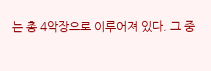는 총 4악장으로 이루어져 있다. 그 중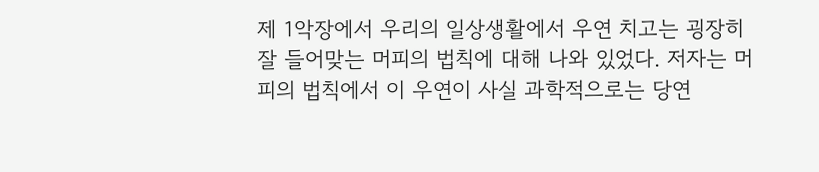제 1악장에서 우리의 일상생활에서 우연 치고는 굉장히 잘 들어맞는 머피의 법칙에 대해 나와 있었다. 저자는 머피의 법칙에서 이 우연이 사실 과학적으로는 당연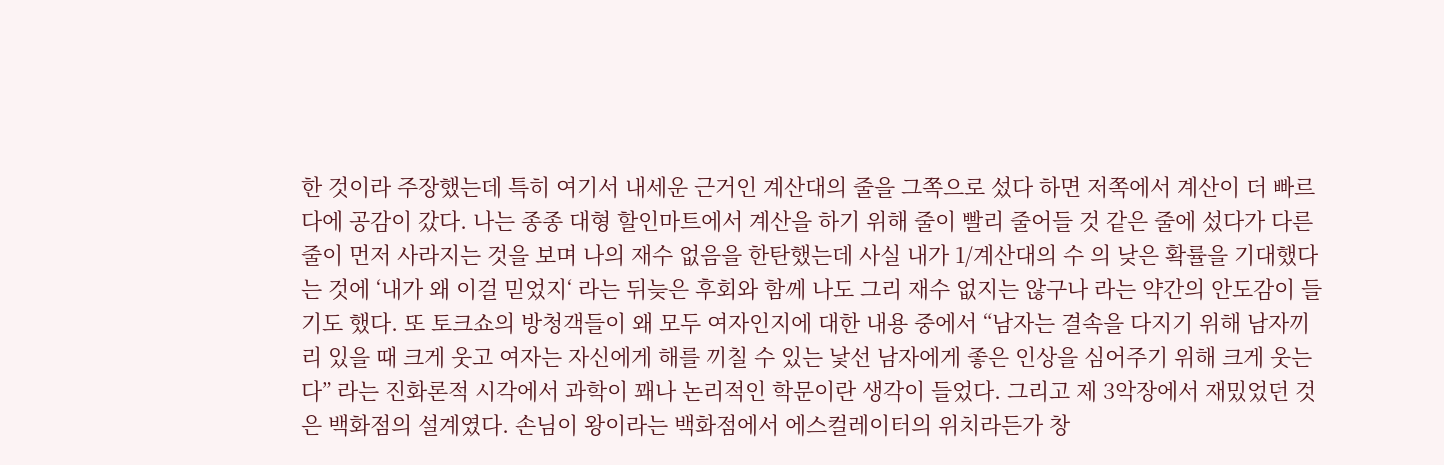한 것이라 주장했는데 특히 여기서 내세운 근거인 계산대의 줄을 그쪽으로 섰다 하면 저쪽에서 계산이 더 빠르다에 공감이 갔다. 나는 종종 대형 할인마트에서 계산을 하기 위해 줄이 빨리 줄어들 것 같은 줄에 섰다가 다른 줄이 먼저 사라지는 것을 보며 나의 재수 없음을 한탄했는데 사실 내가 1/계산대의 수 의 낮은 확률을 기대했다는 것에 ‘내가 왜 이걸 믿었지‘ 라는 뒤늦은 후회와 함께 나도 그리 재수 없지는 않구나 라는 약간의 안도감이 들기도 했다. 또 토크쇼의 방청객들이 왜 모두 여자인지에 대한 내용 중에서 “남자는 결속을 다지기 위해 남자끼리 있을 때 크게 웃고 여자는 자신에게 해를 끼칠 수 있는 낯선 남자에게 좋은 인상을 심어주기 위해 크게 웃는다” 라는 진화론적 시각에서 과학이 꽤나 논리적인 학문이란 생각이 들었다. 그리고 제 3악장에서 재밌었던 것은 백화점의 설계였다. 손님이 왕이라는 백화점에서 에스컬레이터의 위치라든가 창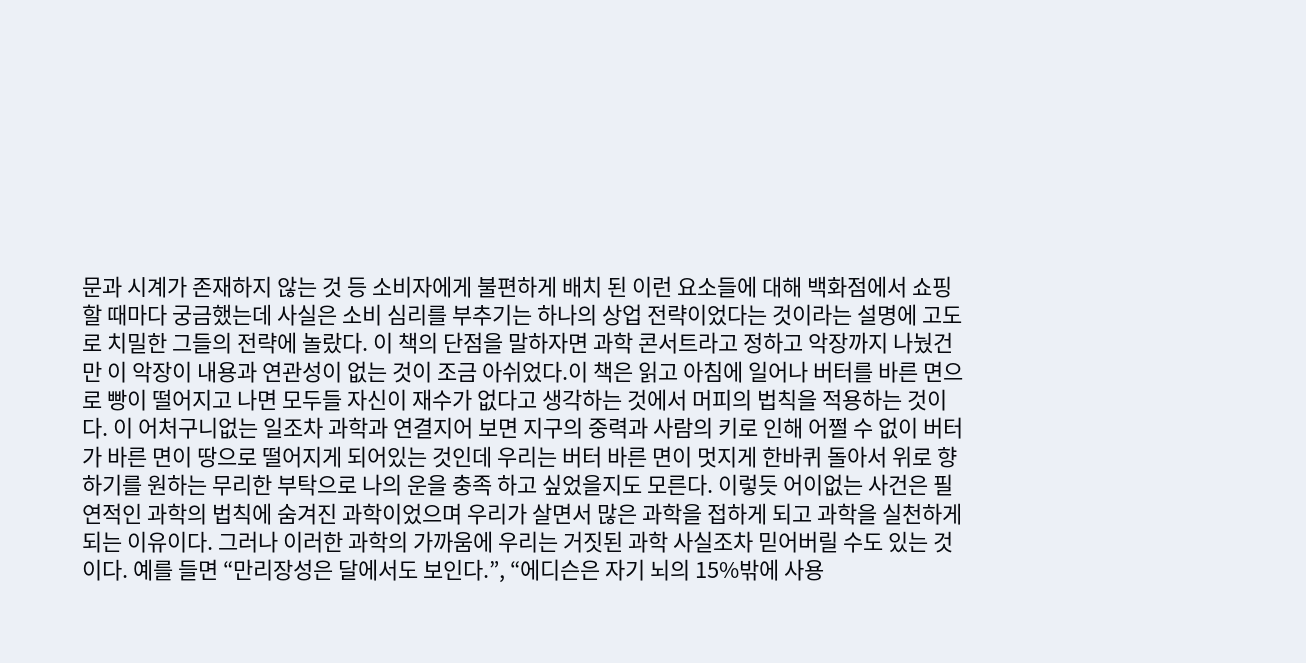문과 시계가 존재하지 않는 것 등 소비자에게 불편하게 배치 된 이런 요소들에 대해 백화점에서 쇼핑할 때마다 궁금했는데 사실은 소비 심리를 부추기는 하나의 상업 전략이었다는 것이라는 설명에 고도로 치밀한 그들의 전략에 놀랐다. 이 책의 단점을 말하자면 과학 콘서트라고 정하고 악장까지 나눴건만 이 악장이 내용과 연관성이 없는 것이 조금 아쉬었다.이 책은 읽고 아침에 일어나 버터를 바른 면으로 빵이 떨어지고 나면 모두들 자신이 재수가 없다고 생각하는 것에서 머피의 법칙을 적용하는 것이다. 이 어처구니없는 일조차 과학과 연결지어 보면 지구의 중력과 사람의 키로 인해 어쩔 수 없이 버터가 바른 면이 땅으로 떨어지게 되어있는 것인데 우리는 버터 바른 면이 멋지게 한바퀴 돌아서 위로 향하기를 원하는 무리한 부탁으로 나의 운을 충족 하고 싶었을지도 모른다. 이렇듯 어이없는 사건은 필연적인 과학의 법칙에 숨겨진 과학이었으며 우리가 살면서 많은 과학을 접하게 되고 과학을 실천하게 되는 이유이다. 그러나 이러한 과학의 가까움에 우리는 거짓된 과학 사실조차 믿어버릴 수도 있는 것이다. 예를 들면 “만리장성은 달에서도 보인다.”, “에디슨은 자기 뇌의 15%밖에 사용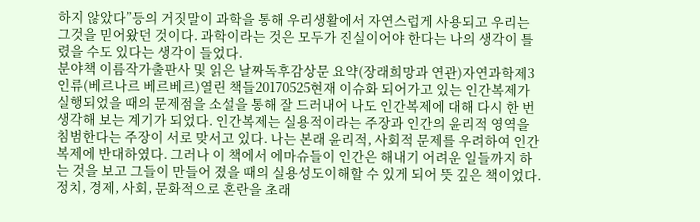하지 않았다”등의 거짓말이 과학을 통해 우리생활에서 자연스럽게 사용되고 우리는 그것을 믿어왔던 것이다. 과학이라는 것은 모두가 진실이어야 한다는 나의 생각이 틀렸을 수도 있다는 생각이 들었다.
분야책 이름작가출판사 및 읽은 날짜독후감상문 요약(장래희망과 연관)자연과학제3인류(베르나르 베르베르)열린 책들20170525현재 이슈화 되어가고 있는 인간복제가 실행되었을 때의 문제점을 소설을 통해 잘 드러내어 나도 인간복제에 대해 다시 한 번 생각해 보는 계기가 되었다. 인간복제는 실용적이라는 주장과 인간의 윤리적 영역을 침범한다는 주장이 서로 맞서고 있다. 나는 본래 윤리적, 사회적 문제를 우려하여 인간복제에 반대하였다. 그러나 이 책에서 에마슈들이 인간은 해내기 어려운 일들까지 하는 것을 보고 그들이 만들어 졌을 때의 실용성도이해할 수 있게 되어 뜻 깊은 책이었다.정치, 경제, 사회, 문화적으로 혼란을 초래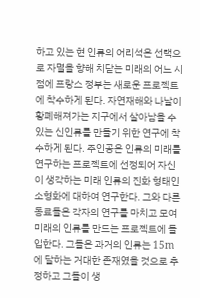하고 있는 현 인류의 어리석은 선택으로 자멸을 향해 치닫는 미래의 어느 시점에 프랑스 정부는 새로운 프로젝트에 착수하게 된다. 자연재해와 나날이 황폐해져가는 지구에서 살아남을 수 있는 신인류를 만들기 위한 연구에 착수하게 된다. 주인공은 인류의 미래를 연구하는 프로젝트에 선정되어 자신이 생각하는 미래 인류의 진화 형태인 소형화에 대하여 연구한다. 그와 다른 동료들은 각자의 연구를 마치고 모여 미래의 인류를 만드는 프로젝트에 돌입한다. 그들은 과거의 인류는 15m에 달하는 거대한 존재였을 것으로 추정하고 그들이 생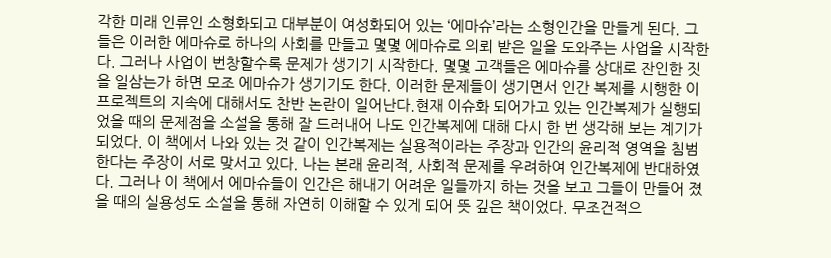각한 미래 인류인 소형화되고 대부분이 여성화되어 있는 ‘에마슈’라는 소형인간을 만들게 된다. 그들은 이러한 에마슈로 하나의 사회를 만들고 몇몇 에마슈로 의뢰 받은 일을 도와주는 사업을 시작한다. 그러나 사업이 번창할수록 문제가 생기기 시작한다. 몇몇 고객들은 에마슈를 상대로 잔인한 짓을 일삼는가 하면 모조 에마슈가 생기기도 한다. 이러한 문제들이 생기면서 인간 복제를 시행한 이 프로젝트의 지속에 대해서도 찬반 논란이 일어난다.현재 이슈화 되어가고 있는 인간복제가 실행되었을 때의 문제점을 소설을 통해 잘 드러내어 나도 인간복제에 대해 다시 한 번 생각해 보는 계기가 되었다. 이 책에서 나와 있는 것 같이 인간복제는 실용적이라는 주장과 인간의 윤리적 영역을 침범한다는 주장이 서로 맞서고 있다. 나는 본래 윤리적, 사회적 문제를 우려하여 인간복제에 반대하였다. 그러나 이 책에서 에마슈들이 인간은 해내기 어려운 일들까지 하는 것을 보고 그들이 만들어 졌을 때의 실용성도 소설을 통해 자연히 이해할 수 있게 되어 뜻 깊은 책이었다. 무조건적으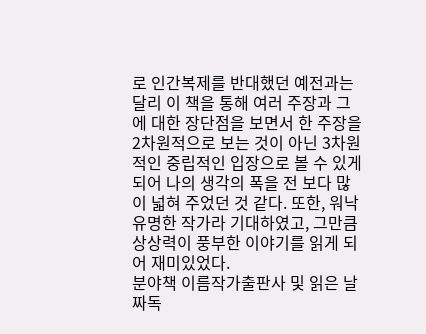로 인간복제를 반대했던 예전과는 달리 이 책을 통해 여러 주장과 그에 대한 장단점을 보면서 한 주장을 2차원적으로 보는 것이 아닌 3차원적인 중립적인 입장으로 볼 수 있게 되어 나의 생각의 폭을 전 보다 많이 넓혀 주었던 것 같다. 또한, 워낙 유명한 작가라 기대하였고, 그만큼 상상력이 풍부한 이야기를 읽게 되어 재미있었다.
분야책 이름작가출판사 및 읽은 날짜독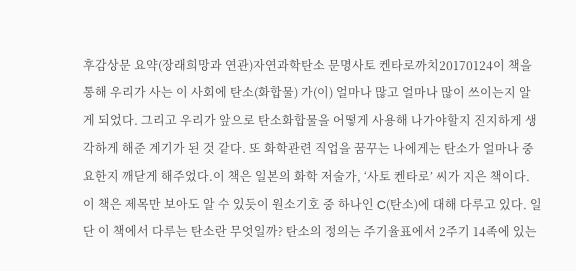후감상문 요약(장래희망과 연관)자연과학탄소 문명사토 켄타로까치20170124이 책을 통해 우리가 사는 이 사회에 탄소(화합물) 가(이) 얼마나 많고 얼마나 많이 쓰이는지 알게 되었다. 그리고 우리가 앞으로 탄소화합물을 어떻게 사용해 나가야할지 진지하게 생각하게 해준 계기가 된 것 같다. 또 화학관련 직업을 꿈꾸는 나에게는 탄소가 얼마나 중요한지 깨닫게 해주었다.이 책은 일본의 화학 저술가, ‘사토 켄타로’ 씨가 지은 책이다. 이 책은 제목만 보아도 알 수 있듯이 원소기호 중 하나인 C(탄소)에 대해 다루고 있다. 일단 이 책에서 다루는 탄소란 무엇일까? 탄소의 정의는 주기율표에서 2주기 14족에 있는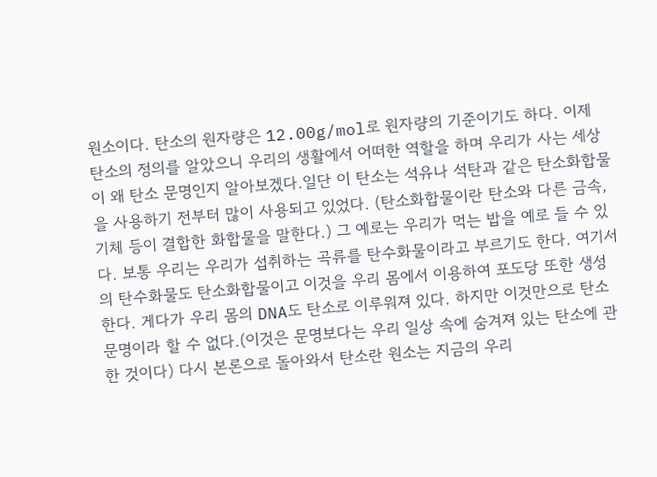원소이다. 탄소의 원자량은 12.00g/mol로 원자량의 기준이기도 하다. 이제 탄소의 정의를 알았으니 우리의 생활에서 어떠한 역할을 하며 우리가 사는 세상이 왜 탄소 문명인지 알아보겠다.일단 이 탄소는 석유나 석탄과 같은 탄소화합물을 사용하기 전부터 많이 사용되고 있었다. (탄소화합물이란 탄소와 다른 금속, 기체 등이 결합한 화합물을 말한다.) 그 예로는 우리가 먹는 밥을 예로 들 수 있다. 보통 우리는 우리가 섭취하는 곡류를 탄수화물이라고 부르기도 한다. 여기서의 탄수화물도 탄소화합물이고 이것을 우리 몸에서 이용하여 포도당 또한 생성한다. 게다가 우리 몸의 DNA도 탄소로 이루워져 있다. 하지만 이것만으로 탄소 문명이라 할 수 없다.(이것은 문명보다는 우리 일상 속에 숨겨져 있는 탄소에 관한 것이다) 다시 본론으로 돌아와서 탄소란 원소는 지금의 우리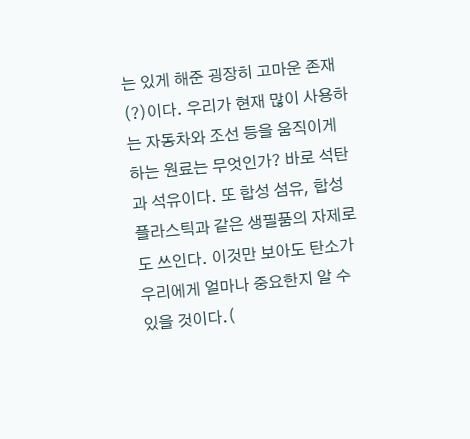는 있게 해준 굉장히 고마운 존재(?)이다. 우리가 현재 많이 사용하는 자동차와 조선 등을 움직이게 하는 원료는 무엇인가? 바로 석탄과 석유이다. 또 합성 섬유, 합성 플라스틱과 같은 생필품의 자제로도 쓰인다. 이것만 보아도 탄소가 우리에게 얼마나 중요한지 알 수 있을 것이다.(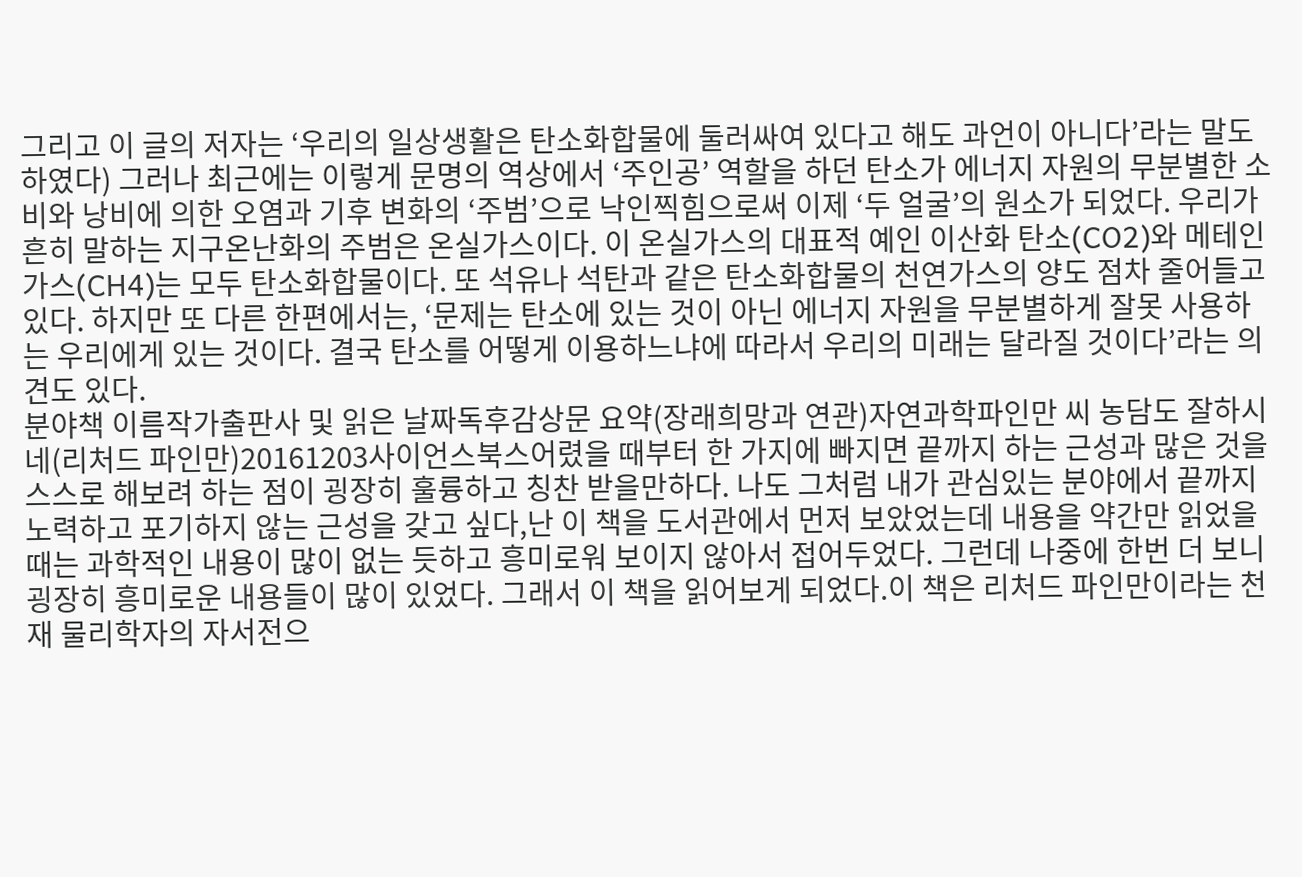그리고 이 글의 저자는 ‘우리의 일상생활은 탄소화합물에 둘러싸여 있다고 해도 과언이 아니다’라는 말도 하였다) 그러나 최근에는 이렇게 문명의 역상에서 ‘주인공’ 역할을 하던 탄소가 에너지 자원의 무분별한 소비와 낭비에 의한 오염과 기후 변화의 ‘주범’으로 낙인찍힘으로써 이제 ‘두 얼굴’의 원소가 되었다. 우리가 흔히 말하는 지구온난화의 주범은 온실가스이다. 이 온실가스의 대표적 예인 이산화 탄소(CO2)와 메테인 가스(CH4)는 모두 탄소화합물이다. 또 석유나 석탄과 같은 탄소화합물의 천연가스의 양도 점차 줄어들고 있다. 하지만 또 다른 한편에서는, ‘문제는 탄소에 있는 것이 아닌 에너지 자원을 무분별하게 잘못 사용하는 우리에게 있는 것이다. 결국 탄소를 어떻게 이용하느냐에 따라서 우리의 미래는 달라질 것이다’라는 의견도 있다.
분야책 이름작가출판사 및 읽은 날짜독후감상문 요약(장래희망과 연관)자연과학파인만 씨 농담도 잘하시네(리처드 파인만)20161203사이언스북스어렸을 때부터 한 가지에 빠지면 끝까지 하는 근성과 많은 것을 스스로 해보려 하는 점이 굉장히 훌륭하고 칭찬 받을만하다. 나도 그처럼 내가 관심있는 분야에서 끝까지 노력하고 포기하지 않는 근성을 갖고 싶다,난 이 책을 도서관에서 먼저 보았었는데 내용을 약간만 읽었을 때는 과학적인 내용이 많이 없는 듯하고 흥미로워 보이지 않아서 접어두었다. 그런데 나중에 한번 더 보니 굉장히 흥미로운 내용들이 많이 있었다. 그래서 이 책을 읽어보게 되었다.이 책은 리처드 파인만이라는 천재 물리학자의 자서전으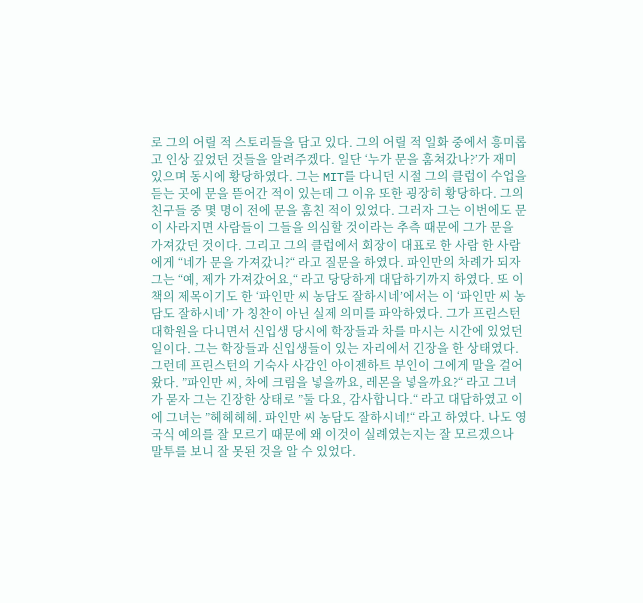로 그의 어릴 적 스토리들을 담고 있다. 그의 어릴 적 일화 중에서 흥미롭고 인상 깊었던 것들을 알려주겠다. 일단 ‘누가 문을 훔쳐갔나?’가 재미있으며 동시에 황당하였다. 그는 MIT를 다니던 시절 그의 클럽이 수업을 듣는 곳에 문을 뜯어간 적이 있는데 그 이유 또한 굉장히 황당하다. 그의 친구들 중 몇 명이 전에 문을 훔친 적이 있었다. 그러자 그는 이번에도 문이 사라지면 사람들이 그들을 의심할 것이라는 추측 때문에 그가 문을 가져갔던 것이다. 그리고 그의 클럽에서 회장이 대표로 한 사람 한 사람에게 “네가 문을 가져갔니?“ 라고 질문을 하였다. 파인만의 차례가 되자 그는 “예, 제가 가져갔어요,“ 라고 당당하게 대답하기까지 하였다. 또 이 책의 제목이기도 한 ‘파인만 씨 농담도 잘하시네’에서는 이 ‘파인만 씨 농담도 잘하시네’ 가 칭찬이 아닌 실제 의미를 파악하였다. 그가 프린스턴 대학원을 다니면서 신입생 당시에 학장들과 차를 마시는 시간에 있었던 일이다. 그는 학장들과 신입생들이 있는 자리에서 긴장을 한 상태였다. 그런데 프린스턴의 기숙사 사감인 아이젠하트 부인이 그에게 말을 걸어왔다. ”파인만 씨, 차에 크림을 넣을까요, 레몬을 넣을까요?“ 라고 그녀가 묻자 그는 긴장한 상태로 ”둘 다요, 감사합니다.“ 라고 대답하였고 이에 그녀는 ”헤헤헤헤. 파인만 씨 농담도 잘하시네!“ 라고 하였다. 나도 영국식 예의를 잘 모르기 때문에 왜 이것이 실례였는지는 잘 모르겠으나 말투를 보니 잘 못된 것을 알 수 있었다.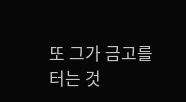또 그가 금고를 터는 것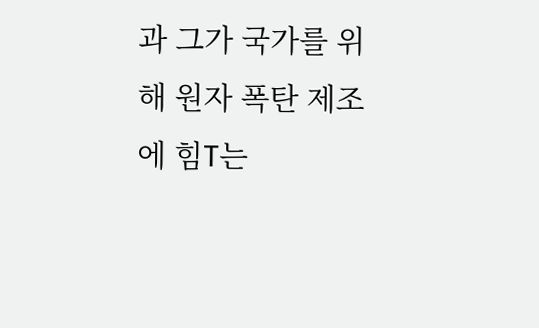과 그가 국가를 위해 원자 폭탄 제조에 힘T는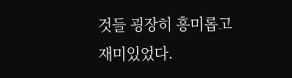것들 굉장히 흥미롭고 재미있었다.